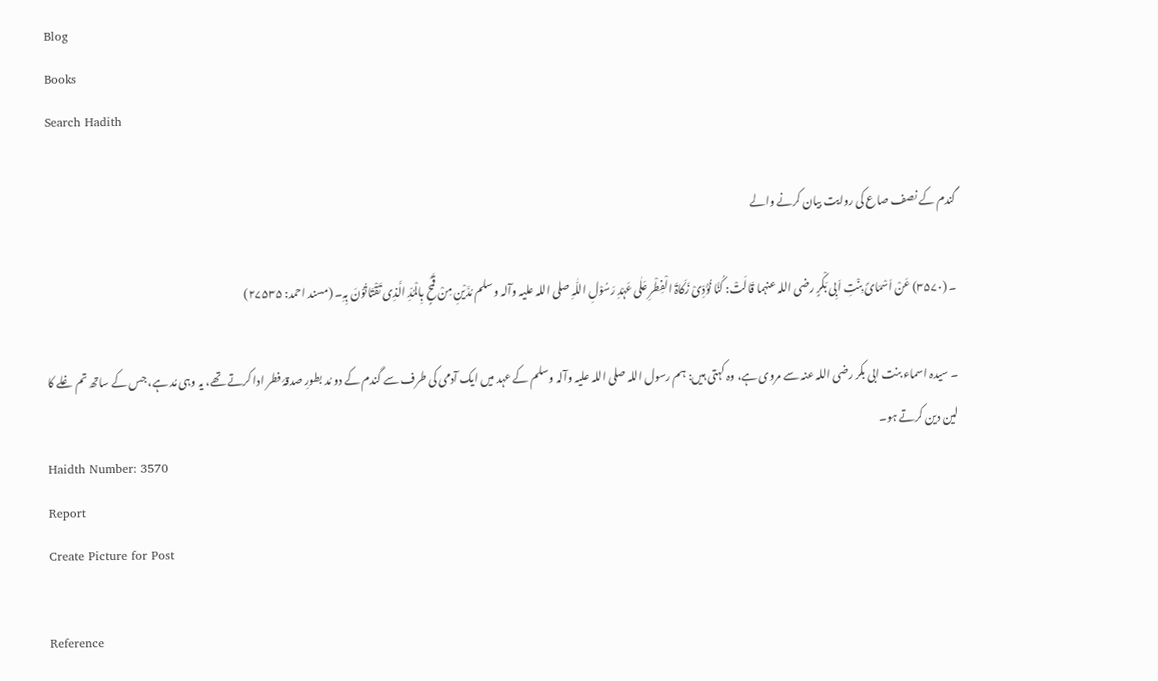Blog
Books
Search Hadith

گندم کے نصف صاع کی روایت بیان کرنے والے

۔ (۳۵۷۰) عَنْ اَسْمَائَ بِنْتِ اَبِی بَکْرٍ ‌رضی ‌اللہ ‌عنہما قَالَتْ: کُنَّا نُؤَدِّیْ زَکَاۃَ الْفِطْرِ عَلٰی عَہْدِ رَسُوْلِ اللّٰہِ ‌صلی ‌اللہ ‌علیہ ‌وآلہ ‌وسلم مُدَّیْنِ مِنْ قَمْحٍ بِالْمُدِّ الَّذِی تَقْتَاتُوْنَ بِہِ۔ (مسند احمد: ۲۷۵۳۵)

۔ سیدہ اسماء بنت ابی بکر ‌رضی ‌اللہ ‌عنہ سے مروی ہے، وہ کہتی ہیں: ہم رسول اللہ ‌صلی ‌اللہ ‌علیہ ‌وآلہ ‌وسلم کے عہد میں ایک آدمی کی طرف سے گندم کے دو مُد بطورِ صدقۂ فطر ادا کرتے تھے، یہ وہی مُد ہے، جس کے ساتھ تم غلے کا لین دین کرتے ہو۔
Haidth Number: 3570
Report
Create Picture for Post

Reference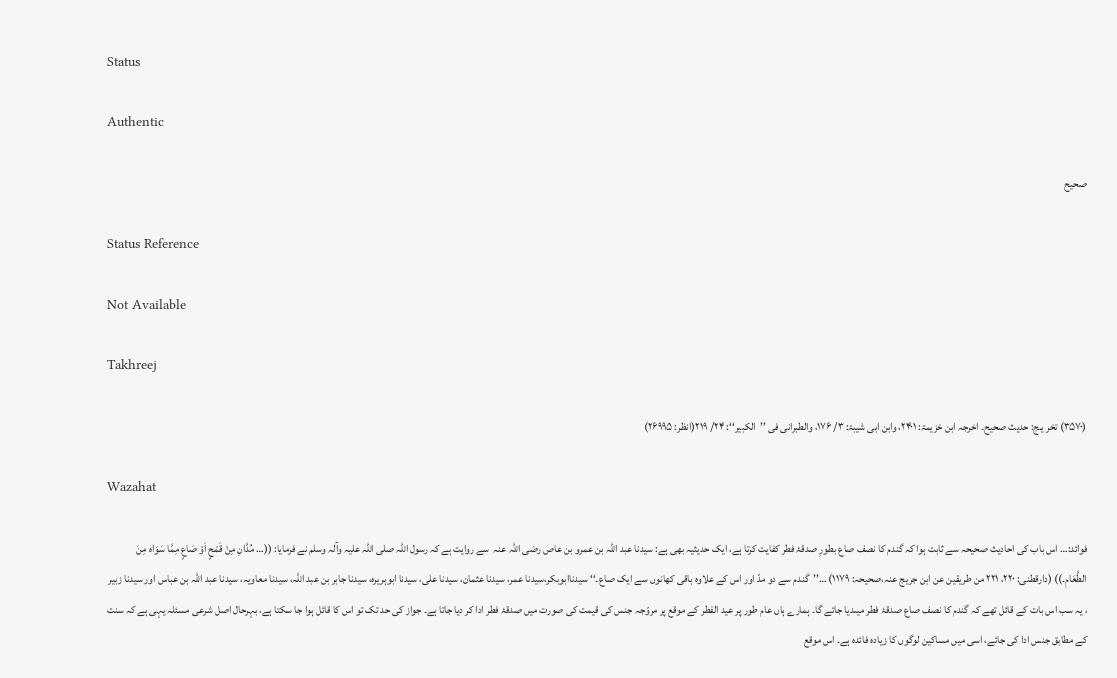Status

Authentic

صحیح

Status Reference

Not Available

Takhreej

(۳۵۷۰) تخر یـج: حدیث صحیح۔ اخرجہ ابن خزیمۃ: ۲۴۰۱، وابن ابی شیبۃ: ۳/ ۱۷۶، والطبرانی فی ’’الکبیر‘‘: ۲۴/ ۲۱۹(انظر: ۲۶۹۹۵)

Wazahat

فوائد:… اس باب کی احادیث صحیحہ سے ثابت ہوا کہ گندم کا نصف صاع بطورِ صدقۂ فطر کفایت کرتا ہے، ایک حدیثیہ بھی ہے: سیدنا عبد اللہ بن عمرو بن عاص ‌رضی ‌اللہ ‌عنہ ‌ سے روایت ہے کہ رسول اللہ ‌صلی ‌اللہ ‌علیہ ‌وآلہ ‌وسلم نے فرمایا: ((… مُدَّانِ مِنْ قَمْحٍ اَوْ صَاعٍ مِمَّا سَوَاہ مِنَ الطَّعَامِ۔)) (دارقطنی: ۲۲۰، ۲۲۱ من طریقین عن ابن جریج عنہ،صحیحہ: ۱۱۷۹) …’’گندم سے دو مدّ اور اس کے علاوہ باقی کھانوں سے ایک صاع۔‘‘ سیدناابوبکر،سیدنا عمر، سیدنا عثمان، سیدنا علی، سیدنا ابوہریرہ، سیدنا جابر بن عبد اللہ، سیدنا معاویہ، سیدنا عبد اللہ بن عباس اور سیدنا زبیر ، یہ سب اس بات کے قائل تھے کہ گندم کا نصف صاع صدقۂ فطر میںدیا جائے گا۔ ہمارے ہاں عام طور پر عید الفطر کے موقع پر مروّجہ جنس کی قیمت کی صورت میں صدقۂ فطر ادا کر دیا جاتا ہے۔ جواز کی حد تک تو اس کا قائل ہوا جا سکتا ہے، بہرحال اصل شرعی مسئلہ یہی ہے کہ سنت کے مطابق جنس ادا کی جائے، اسی میں مساکین لوگوں کا زیادہ فائدہ ہے۔ اس موقع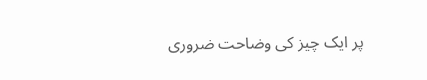پر ایک چیز کی وضاحت ضروری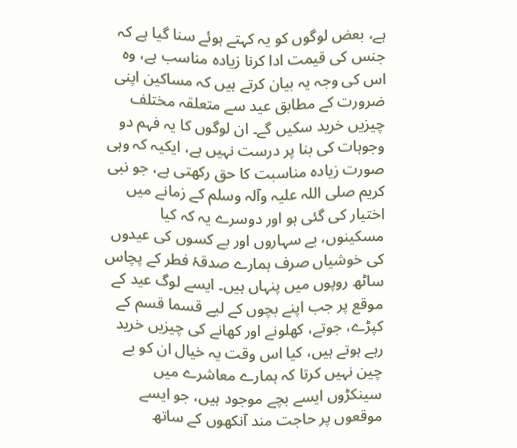ہے، بعض لوگوں کو یہ کہتے ہوئے سنا گیا ہے کہ جنس کی قیمت ادا کرنا زیادہ مناسب ہے، وہ اس کی وجہ یہ بیان کرتے ہیں کہ مساکین اپنی ضرورت کے مطابق عید سے متعلقہ مختلف چیزیں خرید سکیں گے۔ ان لوگوں کا یہ فہم دو وجوہات کی بنا پر درست نہیں ہے، ایکیہ کہ وہی صورت زیادہ مناسبت کا حق رکھتی ہے، جو نبی کریم ‌صلی ‌اللہ ‌علیہ ‌وآلہ ‌وسلم کے زمانے میں اختیار کی گئی ہو اور دوسرے یہ کہ کیا مسکینوں، بے سہاروں اور بے کسوں کی عیدوں کی خوشیاں صرف ہمارے صدقۂ فطر کے پچاس ساٹھ روپوں میں پنہاں ہیں۔ ایسے لوگ عید کے موقع پر جب اپنے بچوں کے لیے قسما قسم کے کپڑے، جوتے، کھلونے اور کھانے کی چیزیں خرید رہے ہوتے ہیں، کیا اس وقت یہ خیال ان کو بے چین نہیں کرتا کہ ہمارے معاشرے میں سینکڑوں ایسے بچے موجود ہیں، جو ایسے موقعوں پر حاجت مند آنکھوں کے ساتھ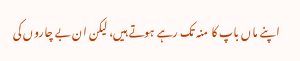اپنے ماں باپ کا منہ تک رہے ہوتے ہیں، لیکن ان بے چاروں کی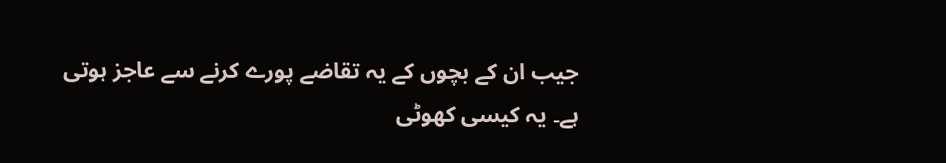جیب ان کے بچوں کے یہ تقاضے پورے کرنے سے عاجز ہوتی ہے۔ یہ کیسی کھوٹی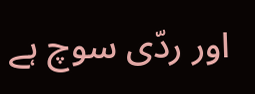اور ردّی سوچ ہے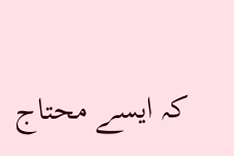کہ ایسے محتاج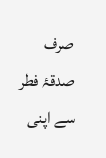صرف صدقۂ فطر سے اپنی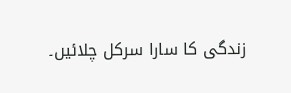زندگی کا سارا سرکل چلائیں۔